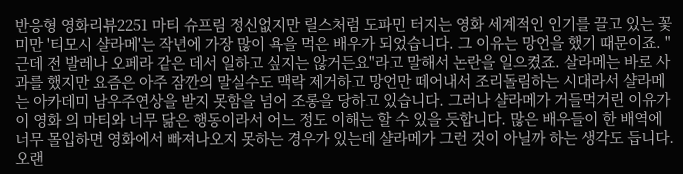반응형 영화리뷰2251 마티 슈프림 정신없지만 릴스처럼 도파민 터지는 영화 세계적인 인기를 끌고 있는 꽃미만 '티모시 샬라메'는 작년에 가장 많이 욕을 먹은 배우가 되었습니다. 그 이유는 망언을 했기 때문이죠. "근데 전 발레나 오페라 같은 데서 일하고 싶지는 않거든요"라고 말해서 논란을 일으켰죠. 살라메는 바로 사과를 했지만 요즘은 아주 잠깐의 말실수도 맥락 제거하고 망언만 떼어내서 조리돌림하는 시대라서 샬라메는 아카데미 남우주연상을 받지 못함을 넘어 조롱을 당하고 있습니다. 그러나 샬라메가 거들먹거린 이유가 이 영화 의 마티와 너무 닮은 행동이라서 어느 정도 이해는 할 수 있을 듯합니다. 많은 배우들이 한 배역에 너무 몰입하면 영화에서 빠져나오지 못하는 경우가 있는데 샬라메가 그런 것이 아닐까 하는 생각도 듭니다. 오랜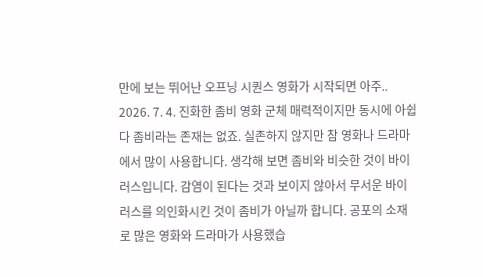만에 보는 뛰어난 오프닝 시퀀스 영화가 시작되면 아주.. 2026. 7. 4. 진화한 좀비 영화 군체 매력적이지만 동시에 아쉽다 좀비라는 존재는 없죠. 실존하지 않지만 참 영화나 드라마에서 많이 사용합니다. 생각해 보면 좀비와 비슷한 것이 바이러스입니다. 감염이 된다는 것과 보이지 않아서 무서운 바이러스를 의인화시킨 것이 좀비가 아닐까 합니다. 공포의 소재로 많은 영화와 드라마가 사용했습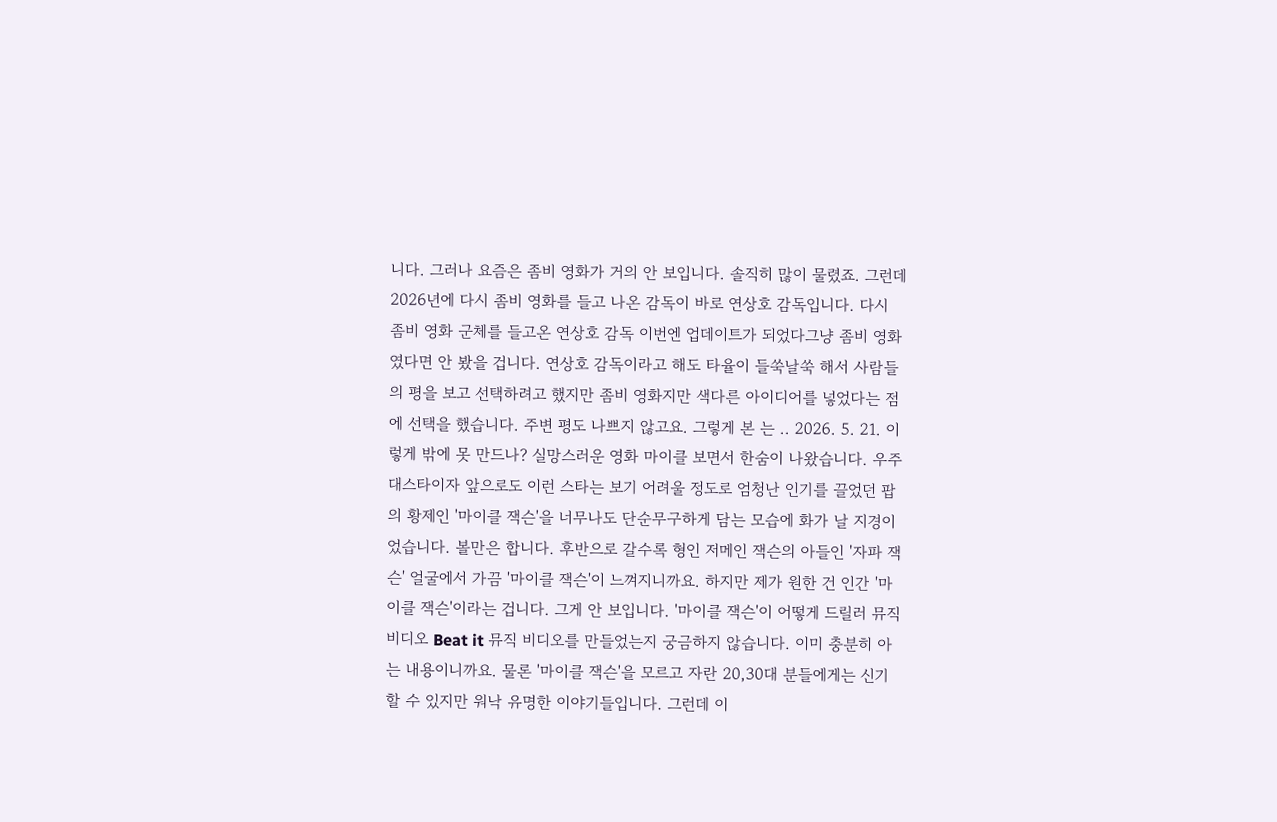니다. 그러나 요즘은 좀비 영화가 거의 안 보입니다. 솔직히 많이 물렸죠. 그런데 2026년에 다시 좀비 영화를 들고 나온 감독이 바로 연상호 감독입니다. 다시 좀비 영화 군체를 들고온 연상호 감독 이번엔 업데이트가 되었다그냥 좀비 영화였다면 안 봤을 겁니다. 연상호 감독이라고 해도 타율이 들쑥날쑥 해서 사람들의 평을 보고 선택하려고 했지만 좀비 영화지만 색다른 아이디어를 넣었다는 점에 선택을 했습니다. 주변 평도 나쁘지 않고요. 그렇게 본 는 .. 2026. 5. 21. 이렇게 밖에 못 만드나? 실망스러운 영화 마이클 보면서 한숨이 나왔습니다. 우주 대스타이자 앞으로도 이런 스타는 보기 어려울 정도로 엄청난 인기를 끌었던 팝의 황제인 '마이클 잭슨'을 너무나도 단순무구하게 담는 모습에 화가 날 지경이었습니다. 볼만은 합니다. 후반으로 갈수록 형인 저메인 잭슨의 아들인 '자파 잭슨' 얼굴에서 가끔 '마이클 잭슨'이 느껴지니까요. 하지만 제가 원한 건 인간 '마이클 잭슨'이라는 겁니다. 그게 안 보입니다. '마이클 잭슨'이 어떻게 드릴러 뮤직비디오 Beat it 뮤직 비디오를 만들었는지 궁금하지 않습니다. 이미 충분히 아는 내용이니까요. 물론 '마이클 잭슨'을 모르고 자란 20,30대 분들에게는 신기할 수 있지만 워낙 유명한 이야기들입니다. 그런데 이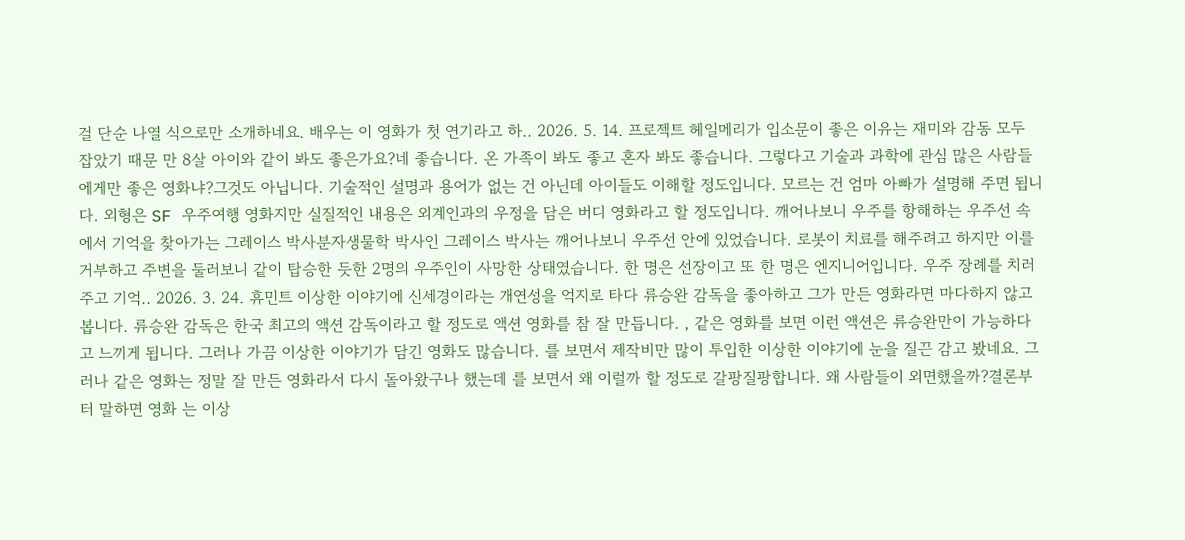걸 단순 나열 식으로만 소개하네요. 배우는 이 영화가 첫 연기라고 하.. 2026. 5. 14. 프로젝트 헤일메리가 입소문이 좋은 이유는 재미와 감동 모두 잡았기 때문 만 8살 아이와 같이 봐도 좋은가요?네 좋습니다. 온 가족이 봐도 좋고 혼자 봐도 좋습니다. 그렇다고 기술과 과학에 관심 많은 사람들에게만 좋은 영화냐?그것도 아닙니다. 기술적인 설명과 용어가 없는 건 아닌데 아이들도 이해할 정도입니다. 모르는 건 엄마 아빠가 설명해 주면 됩니다. 외형은 SF 우주여행 영화지만 실질적인 내용은 외계인과의 우정을 담은 버디 영화라고 할 정도입니다. 깨어나보니 우주를 항해하는 우주선 속에서 기억을 찾아가는 그레이스 박사분자생물학 박사인 그레이스 박사는 깨어나보니 우주선 안에 있었습니다. 로봇이 치료를 해주려고 하지만 이를 거부하고 주변을 둘러보니 같이 탑승한 듯한 2명의 우주인이 사망한 상태였습니다. 한 명은 선장이고 또 한 명은 엔지니어입니다. 우주 장례를 치러주고 기억.. 2026. 3. 24. 휴민트 이상한 이야기에 신세경이라는 개연성을 억지로 타다 류승완 감독을 좋아하고 그가 만든 영화라면 마다하지 않고 봅니다. 류승완 감독은 한국 최고의 액션 감독이라고 할 정도로 액션 영화를 참 잘 만듭니다. , 같은 영화를 보면 이런 액션은 류승완만이 가능하다고 느끼게 됩니다. 그러나 가끔 이상한 이야기가 담긴 영화도 많습니다. 를 보면서 제작비만 많이 투입한 이상한 이야기에 눈을 질끈 감고 봤네요. 그러나 같은 영화는 정말 잘 만든 영화라서 다시 돌아왔구나 했는데 를 보면서 왜 이럴까 할 정도로 갈팡질팡합니다. 왜 사람들이 외면했을까?결론부터 말하면 영화 는 이상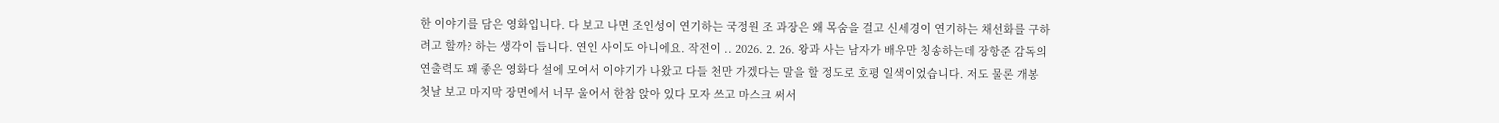한 이야기를 담은 영화입니다. 다 보고 나면 조인성이 연기하는 국정원 조 과장은 왜 목숨을 걸고 신세경이 연기하는 채선화를 구하려고 할까? 하는 생각이 듭니다. 연인 사이도 아니에요. 작전이 .. 2026. 2. 26. 왕과 사는 남자가 배우만 칭송하는데 장항준 감독의 연출력도 꽤 좋은 영화다 설에 모여서 이야기가 나왔고 다들 천만 가겠다는 말을 할 정도로 호평 일색이었습니다. 저도 물론 개봉 첫날 보고 마지막 장면에서 너무 울어서 한참 앉아 있다 모자 쓰고 마스크 써서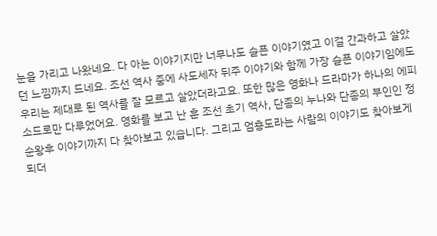눈을 가리고 나왔네요. 다 아는 이야기지만 너무나도 슬픈 이야기였고 이걸 간과하고 살았던 느낌까지 드네요. 조선 역사 중에 사도세자 뒤주 이야기와 함께 가장 슬픈 이야기임에도 우리는 제대로 된 역사를 잘 모르고 살았더라고요. 또한 많은 영화나 드라마가 하나의 에피소드로만 다루었어요. 영화를 보고 난 훈 조선 초기 역사, 단종의 누나와 단종의 부인인 정순왕후 이야기까지 다 찾아보고 있습니다. 그리고 엄흥도라는 사람의 이야기도 찾아보게 되더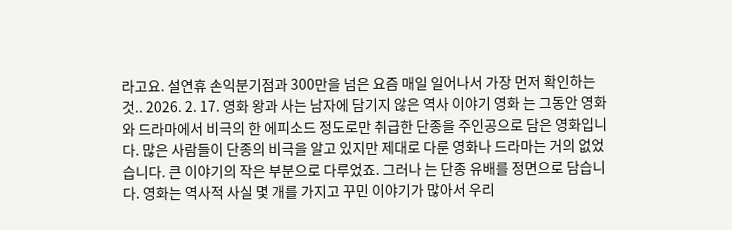라고요. 설연휴 손익분기점과 300만을 넘은 요즘 매일 일어나서 가장 먼저 확인하는 것.. 2026. 2. 17. 영화 왕과 사는 남자에 담기지 않은 역사 이야기 영화 는 그동안 영화와 드라마에서 비극의 한 에피소드 정도로만 취급한 단종을 주인공으로 담은 영화입니다. 많은 사람들이 단종의 비극을 알고 있지만 제대로 다룬 영화나 드라마는 거의 없었습니다. 큰 이야기의 작은 부분으로 다루었죠. 그러나 는 단종 유배를 정면으로 담습니다. 영화는 역사적 사실 몇 개를 가지고 꾸민 이야기가 많아서 우리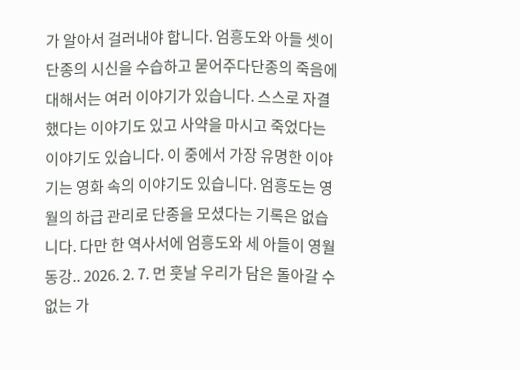가 알아서 걸러내야 합니다. 엄흥도와 아들 셋이 단종의 시신을 수습하고 묻어주다단종의 죽음에 대해서는 여러 이야기가 있습니다. 스스로 자결했다는 이야기도 있고 사약을 마시고 죽었다는 이야기도 있습니다. 이 중에서 가장 유명한 이야기는 영화 속의 이야기도 있습니다. 엄흥도는 영월의 하급 관리로 단종을 모셨다는 기록은 없습니다. 다만 한 역사서에 엄흥도와 세 아들이 영월 동강.. 2026. 2. 7. 먼 훗날 우리가 담은 돌아갈 수 없는 가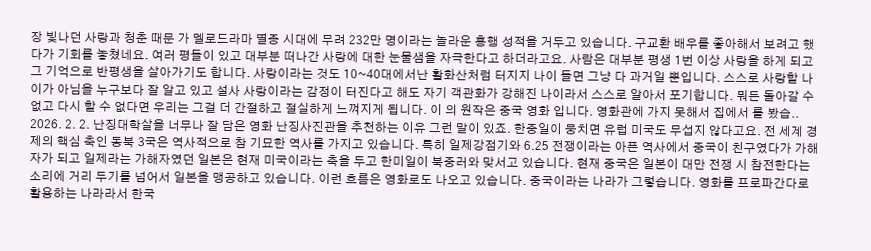장 빛나던 사랑과 청춘 때문 가 멜로드라마 멸종 시대에 무려 232만 명이라는 놀라운 흥행 성적을 거두고 있습니다. 구교환 배우를 좋아해서 보려고 했다가 기회를 놓쳤네요. 여러 평들이 있고 대부분 떠나간 사랑에 대한 눈물샘을 자극한다고 하더라고요. 사람은 대부분 평생 1번 이상 사랑을 하게 되고 그 기억으로 반평생을 살아가기도 합니다. 사랑이라는 것도 10~40대에서난 활화산처럼 터지지 나이 들면 그냥 다 과거일 뿐입니다. 스스로 사랑할 나이가 아님을 누구보다 잘 알고 있고 설사 사랑이라는 감정이 터진다고 해도 자기 객관화가 강해진 나이라서 스스로 알아서 포기합니다. 뭐든 돌아갈 수 없고 다시 할 수 없다면 우리는 그걸 더 간절하고 절실하게 느껴지게 됩니다. 이 의 원작은 중국 영화 입니다. 영화관에 가지 못해서 집에서 를 봤습.. 2026. 2. 2. 난징대학살을 너무나 잘 담은 영화 난징사진관을 추천하는 이유 그런 말이 있죠. 한중일이 뭉치면 유럽 미국도 무섭지 않다고요. 전 세계 경제의 핵심 축인 동북 3국은 역사적으로 참 기묘한 역사를 가지고 있습니다. 특히 일제강점기와 6.25 전쟁이라는 아픈 역사에서 중국이 친구였다가 가해자가 되고 일제라는 가해자였던 일본은 현재 미국이라는 축을 두고 한미일이 북중러와 맞서고 있습니다. 현재 중국은 일본이 대만 전쟁 시 참전한다는 소리에 거리 두기를 넘어서 일본을 맹공하고 있습니다. 이런 흐름은 영화로도 나오고 있습니다. 중국이라는 나라가 그렇습니다. 영화를 프로파간다로 활용하는 나라라서 한국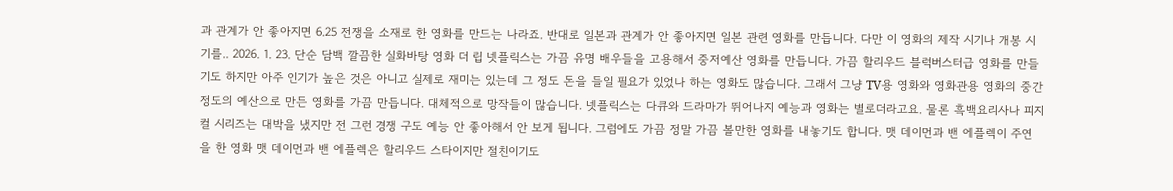과 관계가 안 좋아지면 6.25 전쟁을 소재로 한 영화를 만드는 나라죠. 반대로 일본과 관계가 안 좋아지면 일본 관련 영화를 만듭니다. 다만 이 영화의 제작 시기나 개봉 시기를.. 2026. 1. 23. 단순 담백 깔끔한 실화바탕 영화 더 립 넷플릭스는 가끔 유명 배우들을 고용해서 중저예산 영화를 만듭니다. 가끔 할리우드 블럭버스터급 영화를 만들기도 하지만 아주 인기가 높은 것은 아니고 실제로 재미는 있는데 그 정도 돈을 들일 필요가 있었나 하는 영화도 많습니다. 그래서 그냥 TV용 영화와 영화관용 영화의 중간 정도의 예산으로 만든 영화를 가끔 만듭니다. 대체적으로 망작들이 많습니다. 넷플릭스는 다큐와 드라마가 뛰어나지 예능과 영화는 별로더라고요. 물론 흑백요리사나 피지컬 시리즈는 대박을 냈지만 전 그런 경쟁 구도 예능 안 좋아해서 안 보게 됩니다. 그럼에도 가끔 정말 가끔 볼만한 영화를 내놓기도 합니다. 맷 데이먼과 밴 에플렉이 주연을 한 영화 맷 데이먼과 밴 에플렉은 할리우드 스타이지만 절친이기도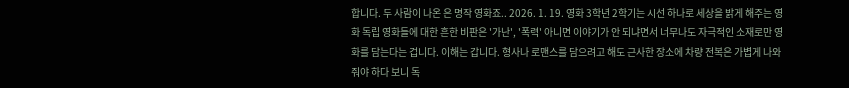합니다. 두 사람이 나온 은 명작 영화죠.. 2026. 1. 19. 영화 3학년 2학기는 시선 하나로 세상을 밝게 해주는 영화 독립 영화들에 대한 흔한 비판은 '가난', '폭력' 아니면 이야기가 안 되냐면서 너무나도 자극적인 소재로만 영화를 담는다는 겁니다. 이해는 갑니다. 형사나 로맨스를 담으려고 해도 근사한 장소에 차량 전복은 가볍게 나와줘야 하다 보니 독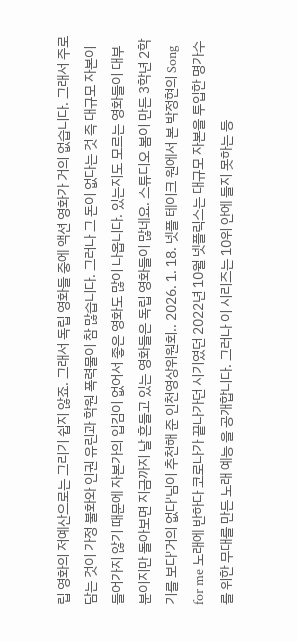립 영화의 저예산으로는 그리기 쉽지 않죠. 그래서 독립 영화들 중에 액션 영화가 거의 없습니다. 그래서 주로 담는 것이 가정 불화와 인권 유린과 학원 폭력물이 참 많습니다. 그러나 그 돈이 없다는 것 즉 대규모 자본이 들어가지 않기 때문에 자본가의 입김이 없어서 좋은 영화도 많이 나옵니다. 있는지도 모르는 영화들이 대부분이지만 돌아보면 지금까지 날 흔들고 있는 영화들은 독립 영화들이 많네요. 스튜디오 봄이 만든 3학년 2학기를 보다'거의 없다'님이 추천해 준 인천영상위원회.. 2026. 1. 18. 넷플 테이크 원에서 본 박정현의 Song for me 노래에 반하다 코로나가 끝나가던 시기였던 2022년 10월 넷플릭스는 대규모 자본을 투입한 명가수를 위한 무대를 만든 노래 예능 을 공개합니다. 그러나 이 시리즈는 10위 안에 들지 못하는 등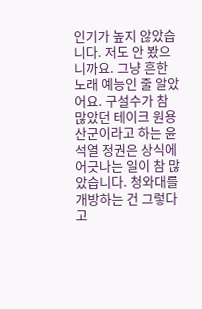인기가 높지 않았습니다. 저도 안 봤으니까요. 그냥 흔한 노래 예능인 줄 알았어요. 구설수가 참 많았던 테이크 원용산군이라고 하는 윤석열 정권은 상식에 어긋나는 일이 참 많았습니다. 청와대를 개방하는 건 그렇다고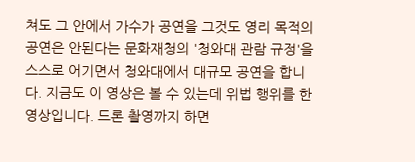쳐도 그 안에서 가수가 공연을 그것도 영리 목적의 공연은 안된다는 문화재청의 '청와대 관람 규정'을 스스로 어기면서 청와대에서 대규모 공연을 합니다. 지금도 이 영상은 볼 수 있는데 위법 행위를 한 영상입니다. 드론 촬영까지 하면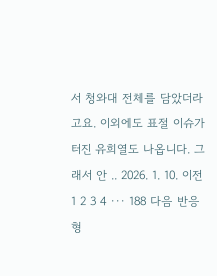서 청와대 전체를 담았더라고요. 이외에도 표절 이슈가 터진 유희열도 나옵니다. 그래서 안 .. 2026. 1. 10. 이전 1 2 3 4 ··· 188 다음 반응형